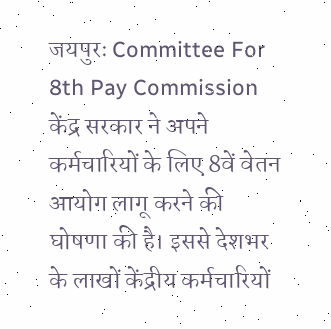जयपुरः Committee For 8th Pay Commission केंद्र सरकार ने अपने कर्मचारियों के लिए 8वें वेतन आयोग लागू करने की घोषणा की है। इससे देशभर के लाखों केंद्रीय कर्मचारियों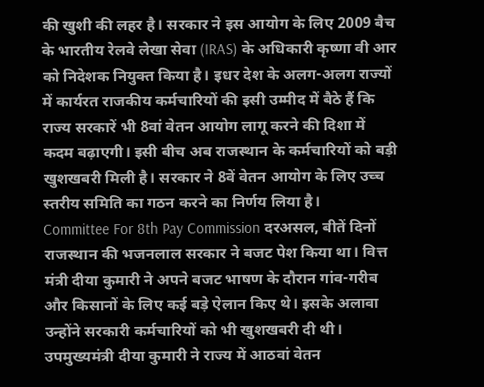की खुशी की लहर है। सरकार ने इस आयोग के लिए 2009 बैच के भारतीय रेलवे लेखा सेवा (IRAS) के अधिकारी कृष्णा वी आर को निदेशक नियुक्त किया है। इधर देश के अलग-अलग राज्यों में कार्यरत राजकीय कर्मचारियों की इसी उम्मीद में बैठे हैं कि राज्य सरकारें भी 8वां वेतन आयोग लागू करने की दिशा में कदम बढ़ाएगी। इसी बीच अब राजस्थान के कर्मचारियों को बड़ी खुशखबरी मिली है। सरकार ने 8वें वेतन आयोग के लिए उच्च स्तरीय समिति का गठन करने का निर्णय लिया है।
Committee For 8th Pay Commission दरअसल, बीतें दिनों राजस्थान की भजनलाल सरकार ने बजट पेश किया था। वित्त मंत्री दीया कुमारी ने अपने बजट भाषण के दौरान गांव-गरीब और किसानों के लिए कई बड़े ऐलान किए थे। इसके अलावा उन्होंने सरकारी कर्मचारियों को भी खुशखबरी दी थी। उपमुख्यमंत्री दीया कुमारी ने राज्य में आठवां वेतन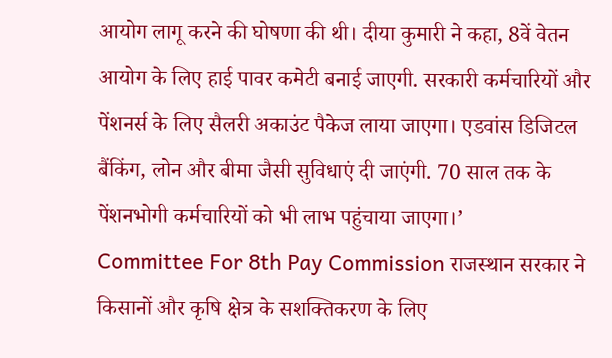आयोग लागू करने की घोषणा की थी। दीया कुमारी ने कहा, 8वें वेतन आयोग के लिए हाई पावर कमेटी बनाई जाएगी. सरकारी कर्मचारियों और पेंशनर्स के लिए सैलरी अकाउंट पैकेज लाया जाएगा। एडवांस डिजिटल बैंकिंग, लोन और बीमा जैसी सुविधाएं दी जाएंगी. 70 साल तक के पेंशनभोगी कर्मचारियों को भी लाभ पहुंचाया जाएगा।’
Committee For 8th Pay Commission राजस्थान सरकार ने किसानों और कृषि क्षेत्र के सशक्तिकरण के लिए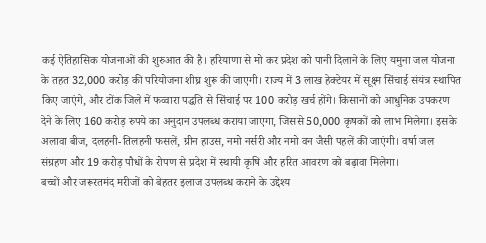कई ऐतिहासिक योजनाओं की शुरुआत की है। हरियाणा से मो कर प्रदेश को पानी दिलाने के लिए यमुना जल योजना के तहत 32,000 करोड़ की परियोजना शीघ्र शुरू की जाएगी। राज्य में 3 लाख हेक्टेयर में सूक्ष्म सिंचाई संयंत्र स्थापित किए जाएंगे, और टोंक जिले में फव्वारा पद्धति से सिंचाई पर 100 करोड़ खर्च होंगे। किसानों को आधुनिक उपकरण देने के लिए 160 करोड़ रुपये का अनुदान उपलब्ध कराया जाएगा, जिससे 50,000 कृषकों को लाभ मिलेगा। इसके अलावा बीज, दलहनी-तिलहनी फसलें, ग्रीन हाउस, नमो नर्सरी और नमो वन जैसी पहलें की जाएंगी। वर्षा जल संग्रहण और 19 करोड़ पौधों के रोपण से प्रदेश में स्थायी कृषि और हरित आवरण को बढ़ावा मिलेगा।
बच्चों और जरूरतमंद मरीजों को बेहतर इलाज उपलब्ध कराने के उद्देश्य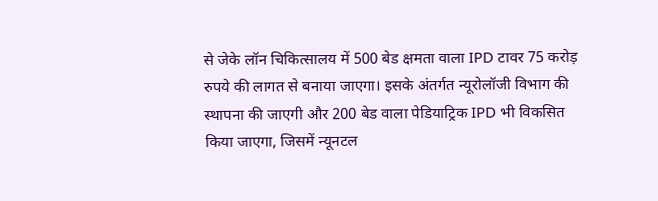से जेके लॉन चिकित्सालय में 500 बेड क्षमता वाला IPD टावर 75 करोड़ रुपये की लागत से बनाया जाएगा। इसके अंतर्गत न्यूरोलॉजी विभाग की स्थापना की जाएगी और 200 बेड वाला पेडियाट्रिक IPD भी विकसित किया जाएगा, जिसमें न्यूनटल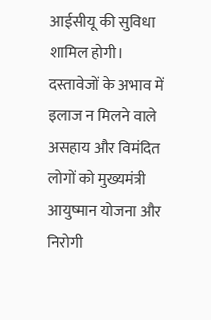आईसीयू की सुविधा शामिल होगी। दस्तावेजों के अभाव में इलाज न मिलने वाले असहाय और विमंदित लोगों को मुख्यमंत्री आयुष्मान योजना और निरोगी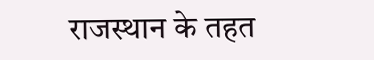राजस्थान के तहत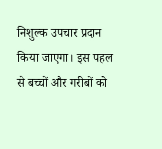निशुल्क उपचार प्रदान किया जाएगा। इस पहल से बच्चों और गरीबों को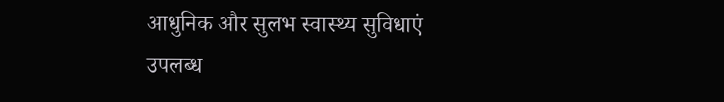आधुनिक और सुलभ स्वास्थ्य सुविधाएं उपलब्ध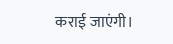कराई जाएंगी।